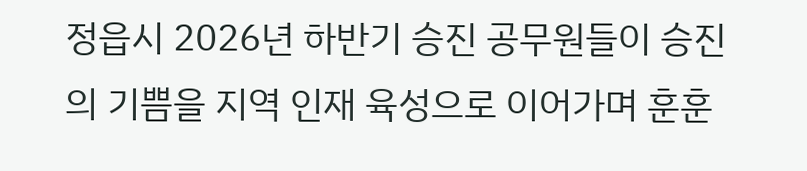정읍시 2026년 하반기 승진 공무원들이 승진의 기쁨을 지역 인재 육성으로 이어가며 훈훈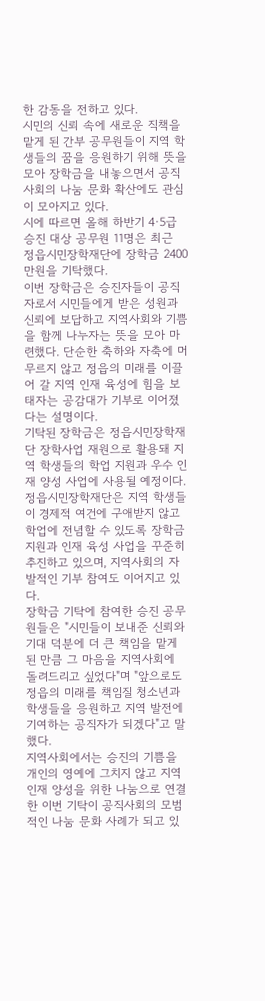한 감동을 전하고 있다.
시민의 신뢰 속에 새로운 직책을 맡게 된 간부 공무원들이 지역 학생들의 꿈을 응원하기 위해 뜻을 모아 장학금을 내놓으면서 공직사회의 나눔 문화 확산에도 관심이 모아지고 있다.
시에 따르면 올해 하반기 4·5급 승진 대상 공무원 11명은 최근 정읍시민장학재단에 장학금 2400만원을 기탁했다.
이번 장학금은 승진자들이 공직자로서 시민들에게 받은 성원과 신뢰에 보답하고 지역사회와 기쁨을 함께 나누자는 뜻을 모아 마련했다. 단순한 축하와 자축에 머무르지 않고 정읍의 미래를 이끌어 갈 지역 인재 육성에 힘을 보태자는 공감대가 기부로 이어졌다는 설명이다.
기탁된 장학금은 정읍시민장학재단 장학사업 재원으로 활용돼 지역 학생들의 학업 지원과 우수 인재 양성 사업에 사용될 예정이다.
정읍시민장학재단은 지역 학생들이 경제적 여건에 구애받지 않고 학업에 전념할 수 있도록 장학금 지원과 인재 육성 사업을 꾸준히 추진하고 있으며, 지역사회의 자발적인 기부 참여도 이어지고 있다.
장학금 기탁에 참여한 승진 공무원들은 "시민들이 보내준 신뢰와 기대 덕분에 더 큰 책임을 맡게 된 만큼 그 마음을 지역사회에 돌려드리고 싶었다"며 "앞으로도 정읍의 미래를 책임질 청소년과 학생들을 응원하고 지역 발전에 기여하는 공직자가 되겠다"고 말했다.
지역사회에서는 승진의 기쁨을 개인의 영예에 그치지 않고 지역 인재 양성을 위한 나눔으로 연결한 이번 기탁이 공직사회의 모범적인 나눔 문화 사례가 되고 있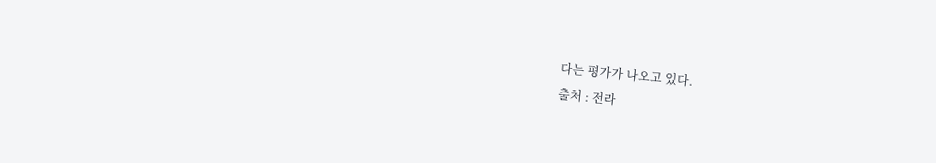다는 평가가 나오고 있다.
출처 : 전라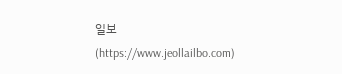일보(https://www.jeollailbo.com)